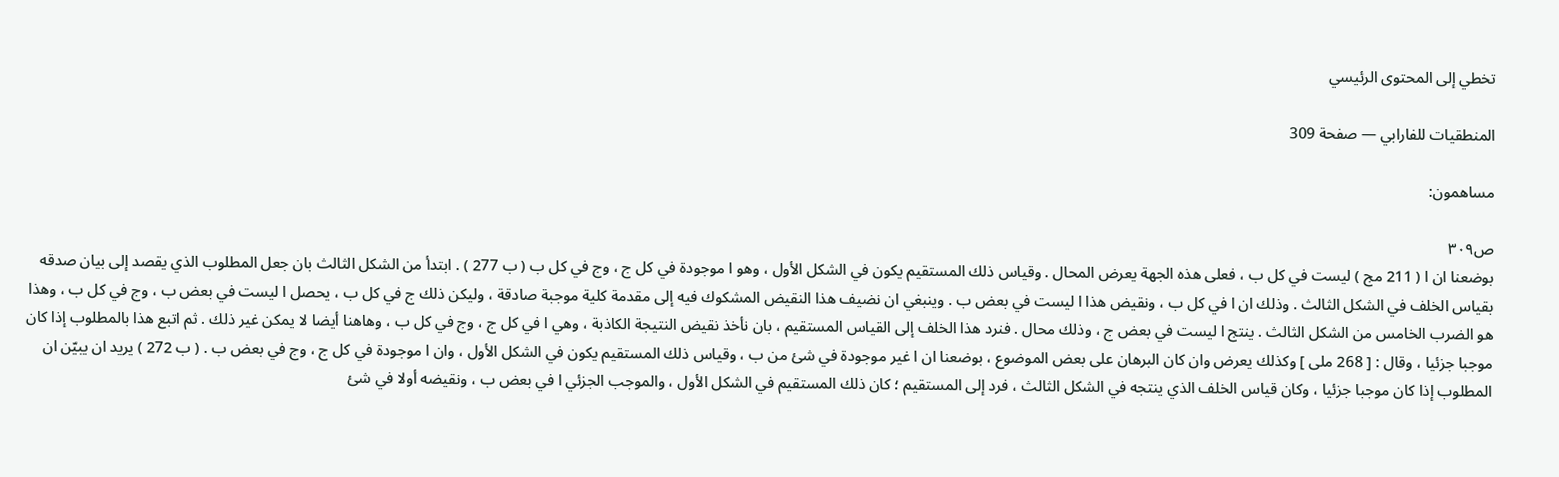تخطي إلى المحتوى الرئيسي

المنطقيات للفارابي — صفحة 309

مساهمون:

ص٣٠٩
بوضعنا ان ا ( 211 مج ) ليست في كل ب ، فعلى هذه الجهة يعرض المحال . وقياس ذلك المستقيم يكون في الشكل الأول ، وهو ا موجودة في كل ج ، وج في كل ب ( ب 277 ) . ابتدأ من الشكل الثالث بان جعل المطلوب الذي يقصد إلى بيان صدقه بقياس الخلف في الشكل الثالث . وذلك ان ا في كل ب ، ونقيض هذا ا ليست في بعض ب . وينبغي ان نضيف هذا النقيض المشكوك فيه إلى مقدمة كلية موجبة صادقة ، وليكن ذلك ج في كل ب ، يحصل ا ليست في بعض ب ، وج في كل ب ، وهذا هو الضرب الخامس من الشكل الثالث . ينتج ا ليست في بعض ج ، وذلك محال . فنرد هذا الخلف إلى القياس المستقيم ، بان نأخذ نقيض النتيجة الكاذبة ، وهي ا في كل ج ، وج في كل ب ، وهاهنا أيضا لا يمكن غير ذلك . ثم اتبع هذا بالمطلوب إذا كان موجبا جزئيا ، وقال : [ 268 ملى ] وكذلك يعرض وان كان البرهان على بعض الموضوع ، بوضعنا ان ا غير موجودة في شئ من ب ، وقياس ذلك المستقيم يكون في الشكل الأول ، وان ا موجودة في كل ج ، وج في بعض ب . ( ب 272 ) يريد ان يبيّن ان المطلوب إذا كان موجبا جزئيا ، وكان قياس الخلف الذي ينتجه في الشكل الثالث ، فرد إلى المستقيم ؛ كان ذلك المستقيم في الشكل الأول ، والموجب الجزئي ا في بعض ب ، ونقيضه أولا في شئ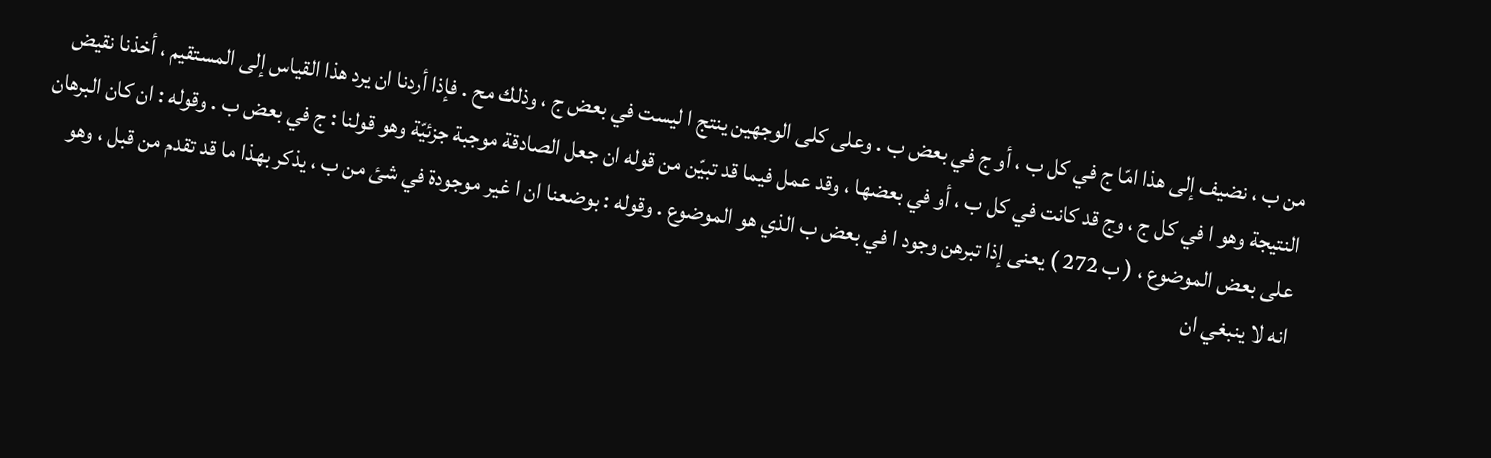من ب ، نضيف إلى هذا امّا ج في كل ب ، أو ج في بعض ب . وعلى كلى الوجهين ينتج ا ليست في بعض ج ، وذلك مح . فإذا أردنا ان يرد هذا القياس إلى المستقيم ، أخذنا نقيض النتيجة وهو ا في كل ج ، وج قد كانت في كل ب ، أو في بعضها ، وقد عمل فيما قد تبيّن من قوله ان جعل الصادقة موجبة جزئيّة وهو قولنا : ج في بعض ب . وقوله : ان كان البرهان على بعض الموضوع ، ( ب 272 ) يعنى إذا تبرهن وجود ا في بعض ب الذي هو الموضوع . وقوله : بوضعنا ان ا غير موجودة في شئ من ب ، يذكر بهذا ما قد تقدم من قبل ، وهو انه لا ينبغي ان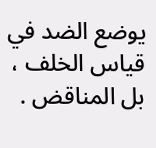يوضع الضد في قياس الخلف ، بل المناقض .